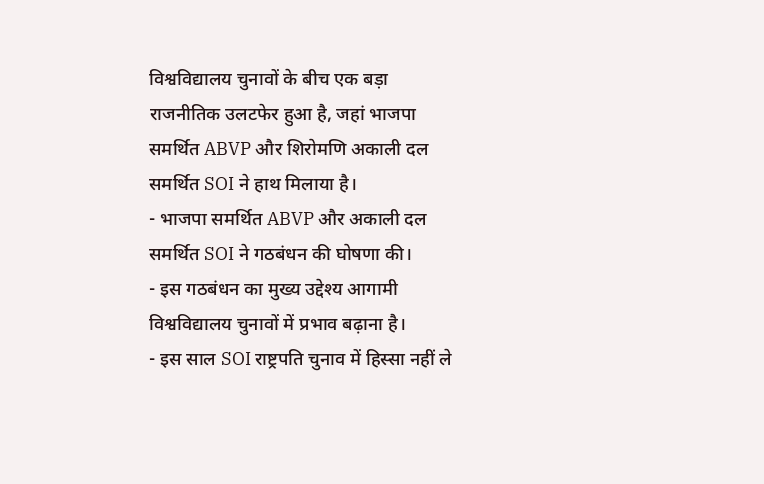विश्वविद्यालय चुनावों के बीच एक बड़ा राजनीतिक उलटफेर हुआ है, जहां भाजपा समर्थित ABVP और शिरोमणि अकाली दल समर्थित SOI ने हाथ मिलाया है।
- भाजपा समर्थित ABVP और अकाली दल समर्थित SOI ने गठबंधन की घोषणा की।
- इस गठबंधन का मुख्य उद्देश्य आगामी विश्वविद्यालय चुनावों में प्रभाव बढ़ाना है।
- इस साल SOI राष्ट्रपति चुनाव में हिस्सा नहीं ले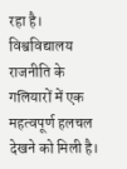रहा है।
विश्वविद्यालय राजनीति के गलियारों में एक महत्वपूर्ण हलचल देखने को मिली है।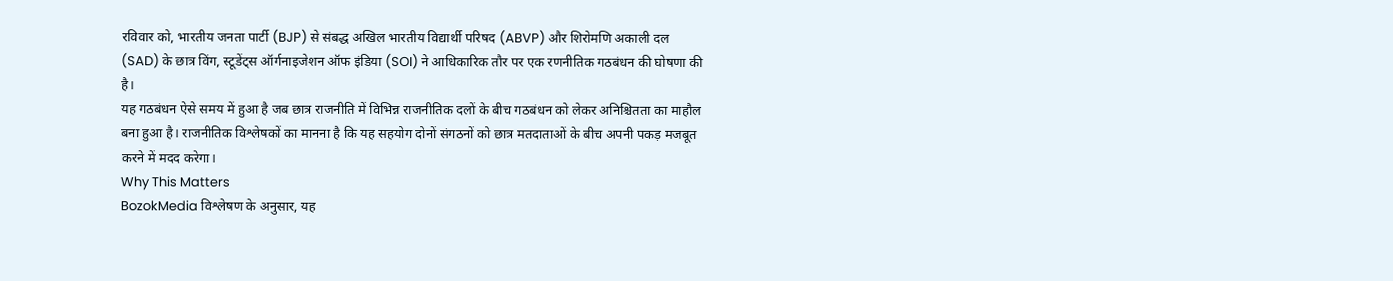रविवार को, भारतीय जनता पार्टी (BJP) से संबद्ध अखिल भारतीय विद्यार्थी परिषद (ABVP) और शिरोमणि अकाली दल (SAD) के छात्र विंग, स्टूडेंट्स ऑर्गनाइजेशन ऑफ इंडिया (SOI) ने आधिकारिक तौर पर एक रणनीतिक गठबंधन की घोषणा की है।
यह गठबंधन ऐसे समय में हुआ है जब छात्र राजनीति में विभिन्न राजनीतिक दलों के बीच गठबंधन को लेकर अनिश्चितता का माहौल बना हुआ है। राजनीतिक विश्लेषकों का मानना है कि यह सहयोग दोनों संगठनों को छात्र मतदाताओं के बीच अपनी पकड़ मजबूत करने में मदद करेगा।
Why This Matters
BozokMedia विश्लेषण के अनुसार, यह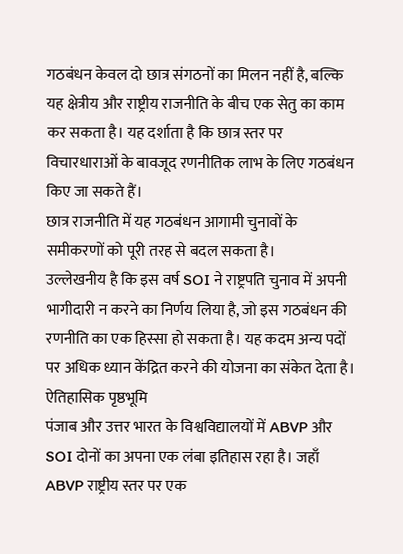गठबंधन केवल दो छात्र संगठनों का मिलन नहीं है, बल्कि यह क्षेत्रीय और राष्ट्रीय राजनीति के बीच एक सेतु का काम कर सकता है। यह दर्शाता है कि छात्र स्तर पर विचारधाराओं के बावजूद रणनीतिक लाभ के लिए गठबंधन किए जा सकते हैं।
छात्र राजनीति में यह गठबंधन आगामी चुनावों के समीकरणों को पूरी तरह से बदल सकता है।
उल्लेखनीय है कि इस वर्ष SOI ने राष्ट्रपति चुनाव में अपनी भागीदारी न करने का निर्णय लिया है, जो इस गठबंधन की रणनीति का एक हिस्सा हो सकता है। यह कदम अन्य पदों पर अधिक ध्यान केंद्रित करने की योजना का संकेत देता है।
ऐतिहासिक पृष्ठभूमि
पंजाब और उत्तर भारत के विश्वविद्यालयों में ABVP और SOI दोनों का अपना एक लंबा इतिहास रहा है। जहाँ ABVP राष्ट्रीय स्तर पर एक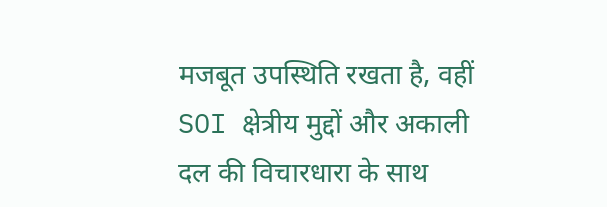मजबूत उपस्थिति रखता है, वहीं SOI क्षेत्रीय मुद्दों और अकाली दल की विचारधारा के साथ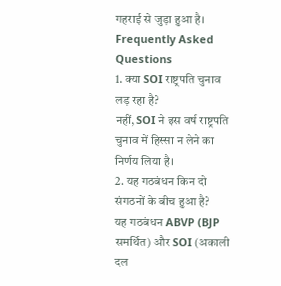गहराई से जुड़ा हुआ है।
Frequently Asked Questions
1. क्या SOI राष्ट्रपति चुनाव लड़ रहा है?
नहीं, SOI ने इस वर्ष राष्ट्रपति चुनाव में हिस्सा न लेने का निर्णय लिया है।
2. यह गठबंधन किन दो संगठनों के बीच हुआ है?
यह गठबंधन ABVP (BJP समर्थित) और SOI (अकाली दल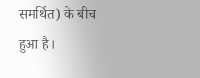समर्थित) के बीच हुआ है।